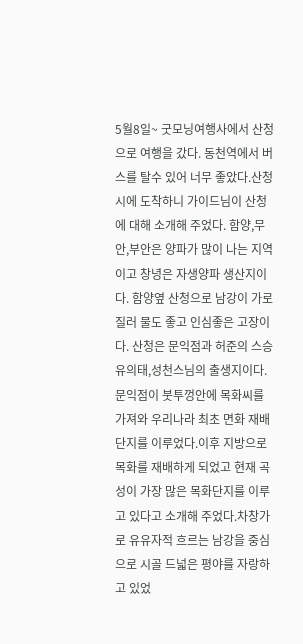5월8일~ 굿모닝여행사에서 산청으로 여행을 갔다. 동천역에서 버스를 탈수 있어 너무 좋았다.산청시에 도착하니 가이드님이 산청에 대해 소개해 주었다. 함양,무안,부안은 양파가 많이 나는 지역이고 창녕은 자생양파 생산지이다. 함양옆 산청으로 남강이 가로 질러 물도 좋고 인심좋은 고장이다. 산청은 문익점과 허준의 스승 유의태,성천스님의 출생지이다. 문익점이 붓투껑안에 목화씨를 가져와 우리나라 최초 면화 재배단지를 이루었다.이후 지방으로 목화를 재배하게 되었고 현재 곡성이 가장 많은 목화단지를 이루고 있다고 소개해 주었다.차창가로 유유자적 흐르는 남강을 중심으로 시골 드넓은 평야를 자랑하고 있었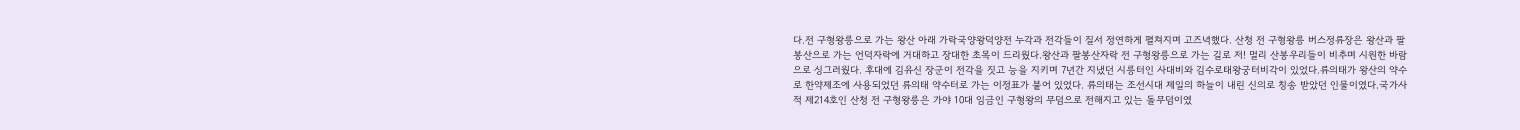다.전 구형왕릉으로 가는 왕산 아래 가락국양왕덕양전 누각과 전각들이 질서 정연하게 펼쳐지며 고즈녁했다. 산청 전 구형왕릉 버스정류장은 왕산과 팔봉산으로 가는 언덕자락에 거대하고 장대한 초목이 드리웠다.왕산과 팔봉산자락 전 구형왕릉으로 가는 길로 저! 멀리 산봉우리들이 비추며 시원한 바람으로 싱그러웠다. 후대에 김유신 장군이 전각을 짓고 능을 지키며 7년간 지냈던 시릉터인 사대비와 김수로태왕궁터비각이 있었다.류의태가 왕산의 약수로 한약제조에 사용되었던 류의태 약수터로 가는 이정표가 붙어 있었다. 류의태는 조선시대 제일의 하늘이 내린 신의로 칭송 받았던 인물이였다.국가사적 제214호인 산청 전 구형왕릉은 가야 10대 임금인 구형왕의 무덤으로 전해지고 있는 돌무덤이였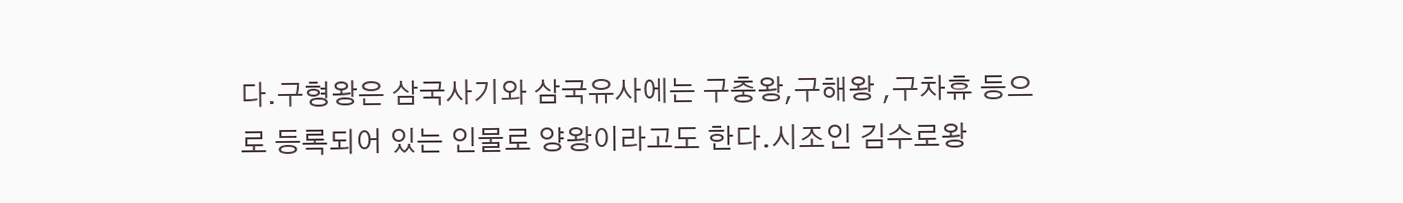다.구형왕은 삼국사기와 삼국유사에는 구충왕,구해왕 ,구차휴 등으로 등록되어 있는 인물로 양왕이라고도 한다.시조인 김수로왕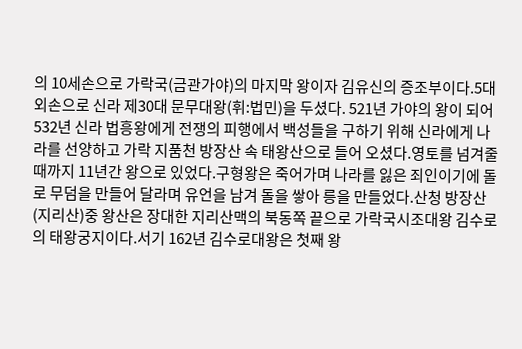의 10세손으로 가락국(금관가야)의 마지막 왕이자 김유신의 증조부이다.5대 외손으로 신라 제30대 문무대왕(휘:법민)을 두셨다. 521년 가야의 왕이 되어 532년 신라 법흥왕에게 전쟁의 피행에서 백성들을 구하기 위해 신라에게 나라를 선양하고 가락 지품천 방장산 속 태왕산으로 들어 오셨다.영토를 넘겨줄 때까지 11년간 왕으로 있었다.구형왕은 죽어가며 나라를 잃은 죄인이기에 돌로 무덤을 만들어 달라며 유언을 남겨 돌을 쌓아 릉을 만들었다.산청 방장산(지리산)중 왕산은 장대한 지리산맥의 북동쪽 끝으로 가락국시조대왕 김수로의 태왕궁지이다.서기 162년 김수로대왕은 첫째 왕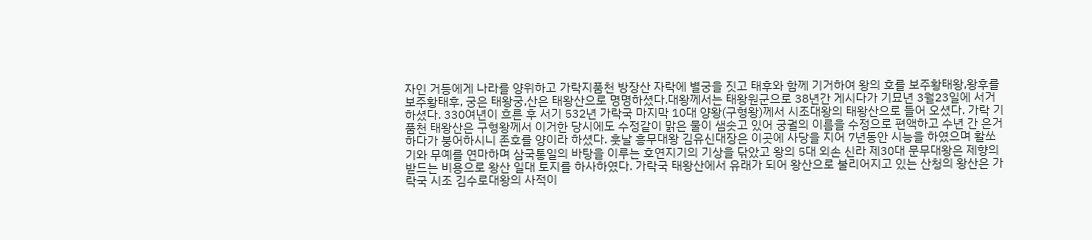자인 거등에게 나라를 양위하고 가락지품천 방장산 자락에 별궁을 짓고 태후와 함께 기거하여 왕의 호를 보주황태왕,왕후를 보주황태후, 궁은 태왕궁,산은 태왕산으로 명명하셨다.대왕께서는 태왕원군으로 38년간 게시다가 기묘년 3월23일에 서거 하셨다. 330여년이 흐른 후 서기 532년 가락국 마지막 10대 양왕(구형왕)께서 시조대왕의 태왕산으로 들어 오셨다. 가락 기품천 태왕산은 구형왕께서 이거한 당시에도 수정같이 맑은 물이 샘솟고 있어 궁궐의 이름을 수정으로 편액하고 수년 간 은거하다가 붕어하시니 존호를 양이라 하셨다. 훗날 흥무대왕 김유신대장은 이곳에 사당을 지어 7년동안 시능을 하였으며 활쏘기와 무예를 연마하며 삼국통일의 바탕을 이루는 호연지기의 기상을 닦았고 왕의 5대 외손 신라 제30대 문무대왕은 제향의 받드는 비용으로 왕산 일대 토지를 하사하였다. 가락국 태왕산에서 유래가 되어 왕산으로 불리어지고 있는 산청의 왕산은 가락국 시조 김수로대왕의 사적이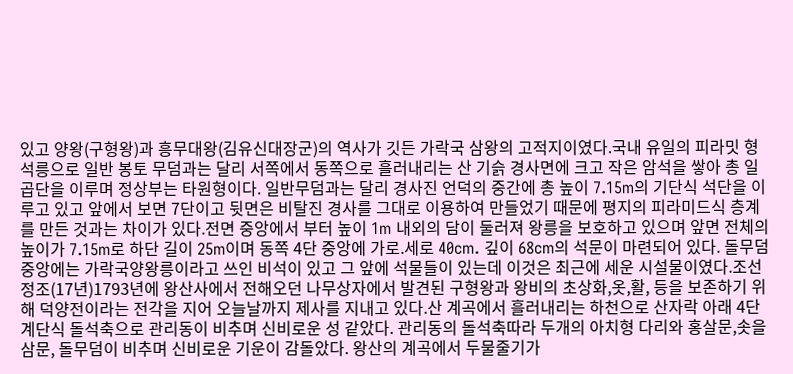있고 양왕(구형왕)과 흥무대왕(김유신대장군)의 역사가 깃든 가락국 삼왕의 고적지이였다.국내 유일의 피라밋 형 석릉으로 일반 봉토 무덤과는 달리 서쪽에서 동쪽으로 흘러내리는 산 기슭 경사면에 크고 작은 암석을 쌓아 총 일곱단을 이루며 정상부는 타원형이다. 일반무덤과는 달리 경사진 언덕의 중간에 총 높이 7.15m의 기단식 석단을 이루고 있고 앞에서 보면 7단이고 뒷면은 비탈진 경사를 그대로 이용하여 만들었기 때문에 평지의 피라미드식 층계를 만든 것과는 차이가 있다.전면 중앙에서 부터 높이 1m 내외의 담이 둘러져 왕릉을 보호하고 있으며 앞면 전체의 높이가 7.15m로 하단 길이 25m이며 동쪽 4단 중앙에 가로.세로 40cm. 깊이 68cm의 석문이 마련되어 있다. 돌무덤 중앙에는 가락국양왕릉이라고 쓰인 비석이 있고 그 앞에 석물들이 있는데 이것은 최근에 세운 시설물이였다.조선 정조(17년)1793년에 왕산사에서 전해오던 나무상자에서 발견된 구형왕과 왕비의 초상화,옷,활, 등을 보존하기 위해 덕양전이라는 전각을 지어 오늘날까지 제사를 지내고 있다.산 계곡에서 흘러내리는 하천으로 산자락 아래 4단 계단식 돌석축으로 관리동이 비추며 신비로운 성 같았다. 관리동의 돌석축따라 두개의 아치형 다리와 홍살문,솟을삼문, 돌무덤이 비추며 신비로운 기운이 감돌았다. 왕산의 계곡에서 두물줄기가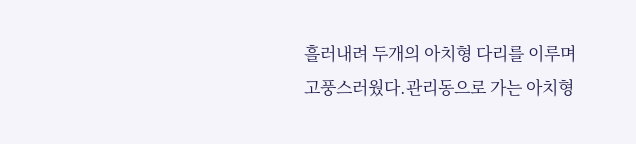흘러내려 두개의 아치형 다리를 이루며 고풍스러웠다.관리동으로 가는 아치형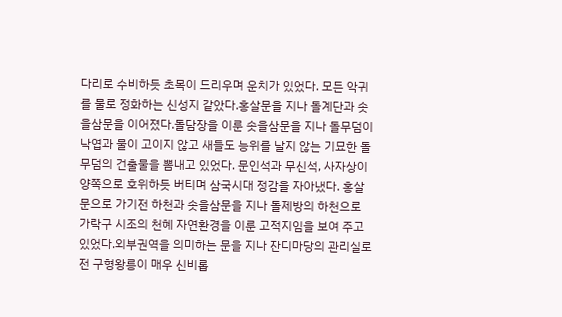다리로 수비하듯 초목이 드리우며 운치가 있었다. 모든 악귀를 물로 정화하는 신성지 같았다.홍살문을 지나 돌계단과 솟을삼문을 이어졌다.돌담장을 이룬 솟을삼문을 지나 돌무덤이 낙엽과 물이 고이지 않고 새들도 능위를 날지 않는 기묘한 돌무덤의 건출물을 뽐내고 있었다. 문인석과 무신석, 사자상이 양쪽으로 호위하듯 버티며 삼국시대 정감을 자아냈다. 홍살문으로 가기전 하천과 솟을삼문을 지나 돌제방의 하천으로 가락구 시조의 천혜 자연환경을 이룬 고적지임을 보여 주고 있었다.외부권역을 의미하는 문을 지나 잔디마당의 관리실로 전 구형왕릉이 매우 신비롭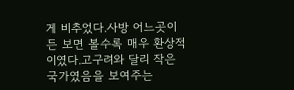게 비추었다.사방 어느곳이든 보면 볼수록 매우 환상적이였다.고구려와 달리 작은 국가였음을 보여주는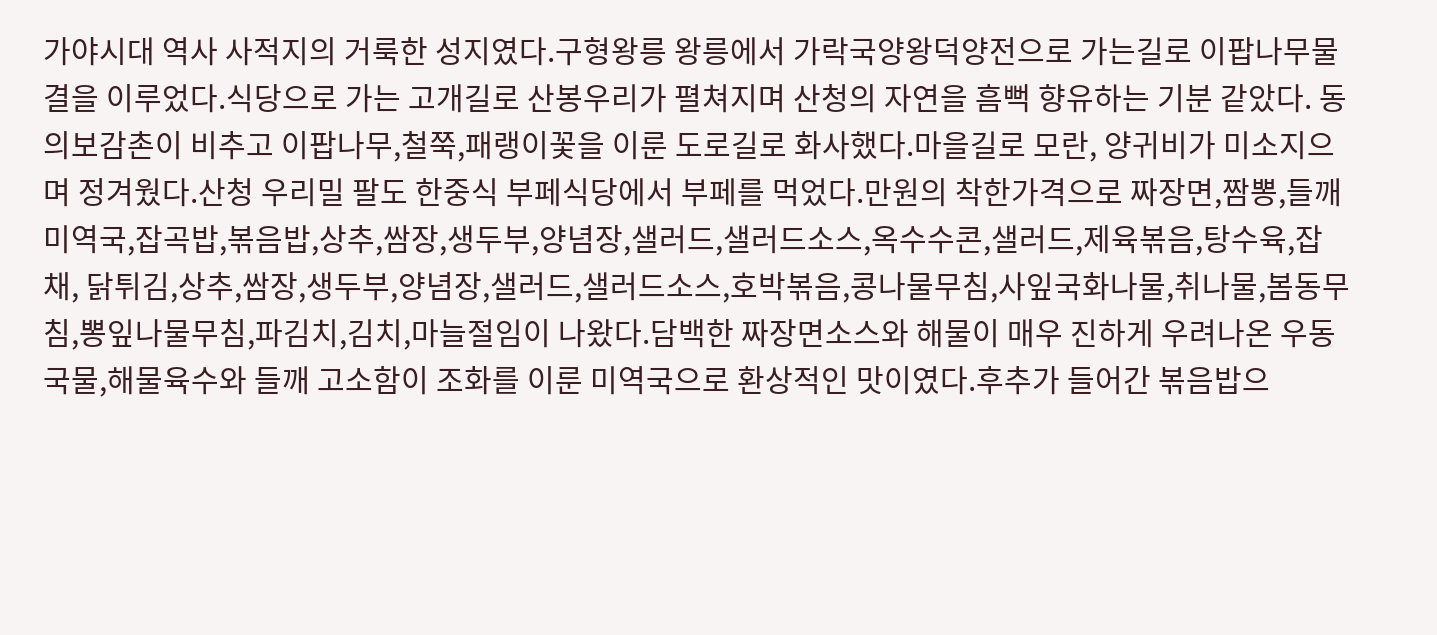가야시대 역사 사적지의 거룩한 성지였다.구형왕릉 왕릉에서 가락국양왕덕양전으로 가는길로 이팝나무물결을 이루었다.식당으로 가는 고개길로 산봉우리가 펼쳐지며 산청의 자연을 흠뻑 향유하는 기분 같았다. 동의보감촌이 비추고 이팝나무,철쭉,패랭이꽃을 이룬 도로길로 화사했다.마을길로 모란, 양귀비가 미소지으며 정겨웠다.산청 우리밀 팔도 한중식 부페식당에서 부페를 먹었다.만원의 착한가격으로 짜장면,짬뽕,들깨미역국,잡곡밥,볶음밥,상추,쌈장,생두부,양념장,샐러드,샐러드소스,옥수수콘,샐러드,제육볶음,탕수육,잡채, 닭튀김,상추,쌈장,생두부,양념장,샐러드,샐러드소스,호박볶음,콩나물무침,사잎국화나물,취나물,봄동무침,뽕잎나물무침,파김치,김치,마늘절임이 나왔다.담백한 짜장면소스와 해물이 매우 진하게 우려나온 우동국물,해물육수와 들깨 고소함이 조화를 이룬 미역국으로 환상적인 맛이였다.후추가 들어간 볶음밥으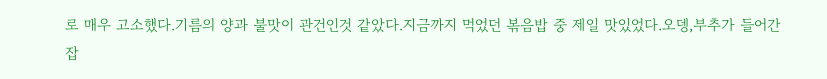로 매우 고소했다.기름의 양과 불맛이 관건인것 같았다.지금까지 먹었던 볶음밥 중 제일 맛있었다.오뎅,부추가 들어간 잡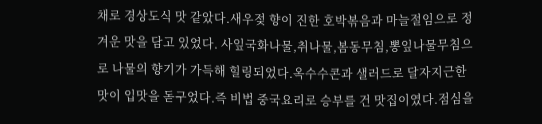채로 경상도식 맛 같았다.새우젖 향이 진한 호박볶음과 마늘절임으로 정겨운 맛을 담고 있었다. 사잎국화나물,취나물,봄동무침,뽕잎나물무침으로 나물의 향기가 가득해 힐링되었다.옥수수콘과 샐러드로 달자지근한 맛이 입맛을 돋구었다.즉 비법 중국요리로 승부를 건 맛집이였다.점심을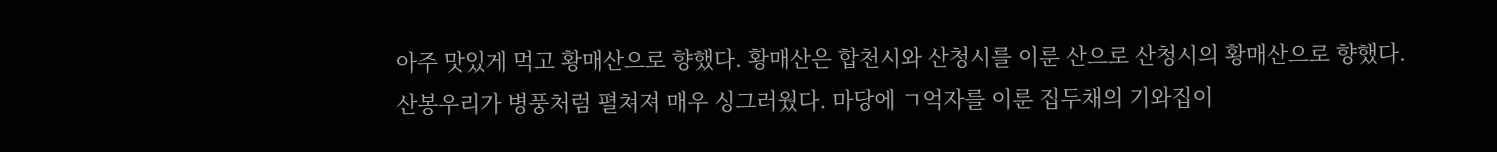아주 맛있게 먹고 황매산으로 향했다. 황매산은 합천시와 산청시를 이룬 산으로 산청시의 황매산으로 향했다.산봉우리가 병풍처럼 펼쳐져 매우 싱그러웠다. 마당에 ㄱ억자를 이룬 집두채의 기와집이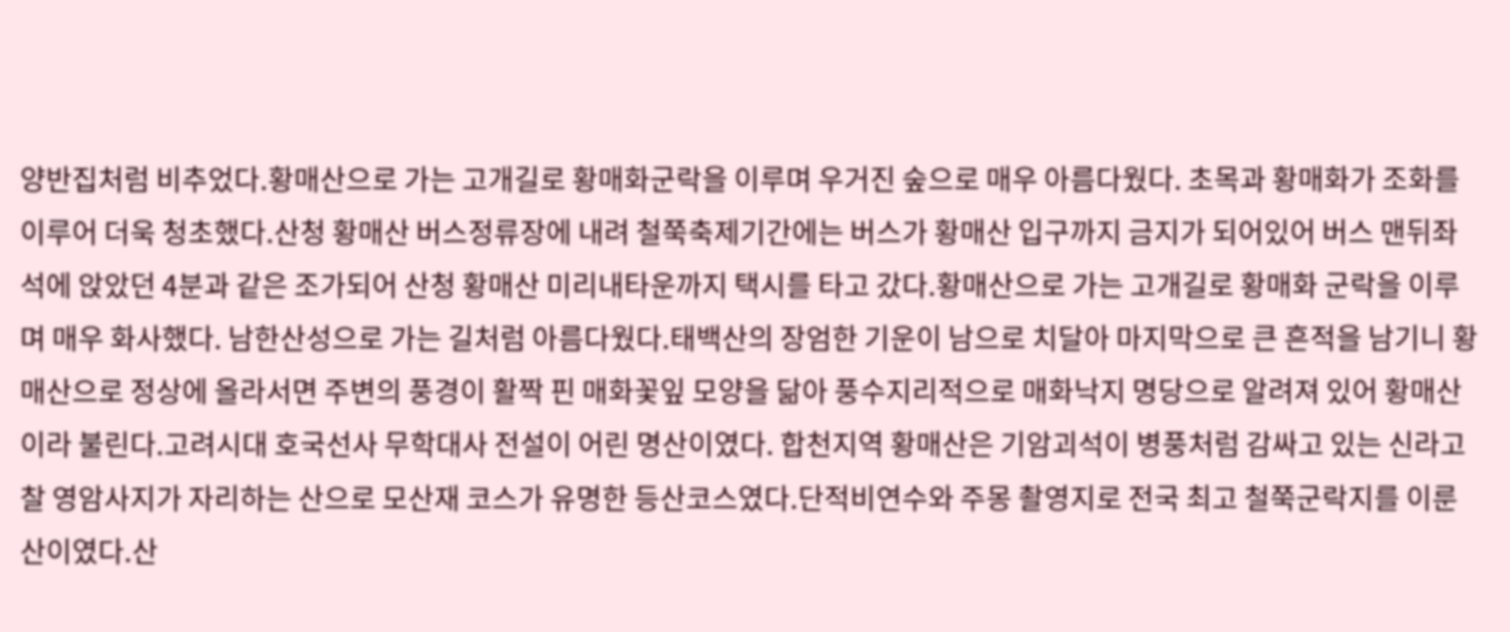양반집처럼 비추었다.황매산으로 가는 고개길로 황매화군락을 이루며 우거진 숲으로 매우 아름다웠다. 초목과 황매화가 조화를 이루어 더욱 청초했다.산청 황매산 버스정류장에 내려 철쭉축제기간에는 버스가 황매산 입구까지 금지가 되어있어 버스 맨뒤좌석에 앉았던 4분과 같은 조가되어 산청 황매산 미리내타운까지 택시를 타고 갔다.황매산으로 가는 고개길로 황매화 군락을 이루며 매우 화사했다. 남한산성으로 가는 길처럼 아름다웠다.태백산의 장엄한 기운이 남으로 치달아 마지막으로 큰 흔적을 남기니 황매산으로 정상에 올라서면 주변의 풍경이 활짝 핀 매화꽃잎 모양을 닮아 풍수지리적으로 매화낙지 명당으로 알려져 있어 황매산이라 불린다.고려시대 호국선사 무학대사 전설이 어린 명산이였다. 합천지역 황매산은 기암괴석이 병풍처럼 감싸고 있는 신라고찰 영암사지가 자리하는 산으로 모산재 코스가 유명한 등산코스였다.단적비연수와 주몽 촬영지로 전국 최고 철쭉군락지를 이룬 산이였다.산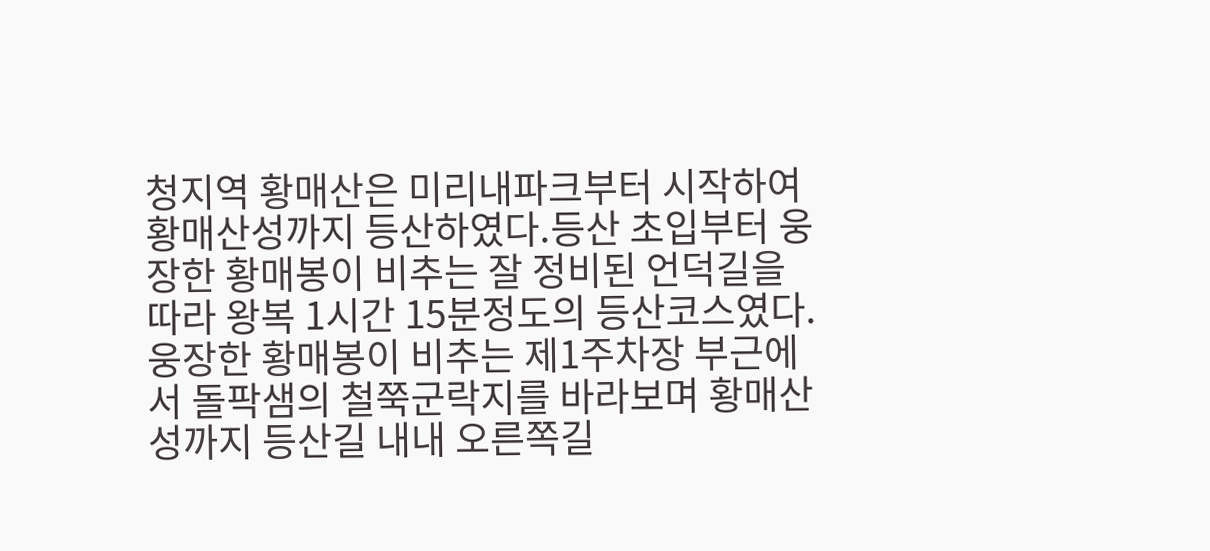청지역 황매산은 미리내파크부터 시작하여 황매산성까지 등산하였다.등산 초입부터 웅장한 황매봉이 비추는 잘 정비된 언덕길을 따라 왕복 1시간 15분정도의 등산코스였다.웅장한 황매봉이 비추는 제1주차장 부근에서 돌팍샘의 철쭉군락지를 바라보며 황매산성까지 등산길 내내 오른쪽길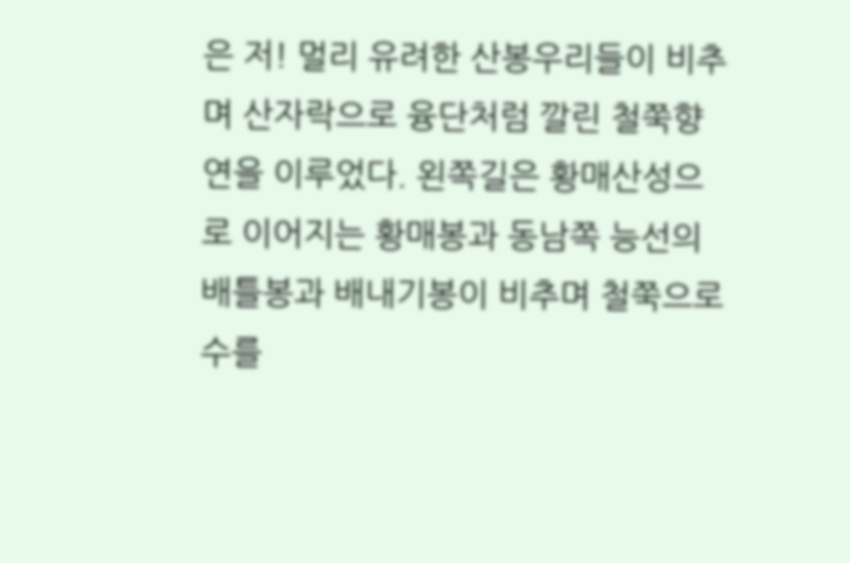은 저! 멀리 유려한 산봉우리들이 비추며 산자락으로 융단처럼 깔린 철쭉향연을 이루었다. 왼쪽길은 황매산성으로 이어지는 황매봉과 동남쪽 능선의 배틀봉과 배내기봉이 비추며 철쭉으로 수를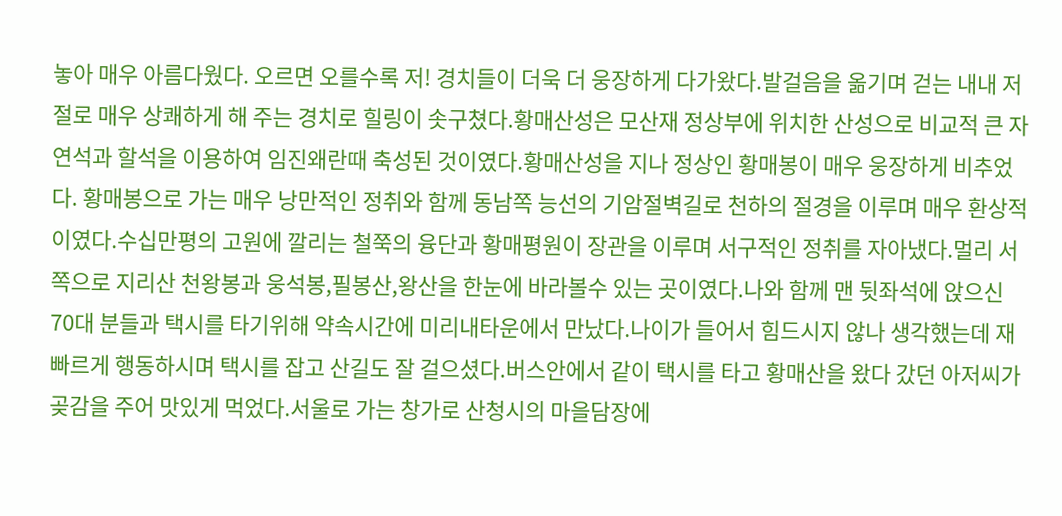놓아 매우 아름다웠다. 오르면 오를수록 저! 경치들이 더욱 더 웅장하게 다가왔다.발걸음을 옮기며 걷는 내내 저절로 매우 상쾌하게 해 주는 경치로 힐링이 솟구쳤다.황매산성은 모산재 정상부에 위치한 산성으로 비교적 큰 자연석과 할석을 이용하여 임진왜란때 축성된 것이였다.황매산성을 지나 정상인 황매봉이 매우 웅장하게 비추었다. 황매봉으로 가는 매우 낭만적인 정취와 함께 동남쪽 능선의 기암절벽길로 천하의 절경을 이루며 매우 환상적이였다.수십만평의 고원에 깔리는 철쭉의 융단과 황매평원이 장관을 이루며 서구적인 정취를 자아냈다.멀리 서쪽으로 지리산 천왕봉과 웅석봉,필봉산,왕산을 한눈에 바라볼수 있는 곳이였다.나와 함께 맨 뒷좌석에 앉으신 70대 분들과 택시를 타기위해 약속시간에 미리내타운에서 만났다.나이가 들어서 힘드시지 않나 생각했는데 재빠르게 행동하시며 택시를 잡고 산길도 잘 걸으셨다.버스안에서 같이 택시를 타고 황매산을 왔다 갔던 아저씨가 곶감을 주어 맛있게 먹었다.서울로 가는 창가로 산청시의 마을담장에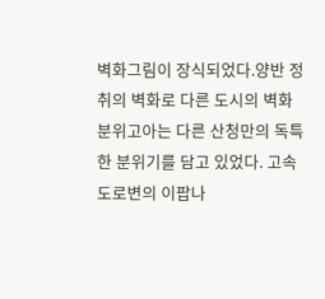벽화그림이 장식되었다.양반 정취의 벽화로 다른 도시의 벽화 분위고아는 다른 산청만의 독특한 분위기를 담고 있었다. 고속도로변의 이팝나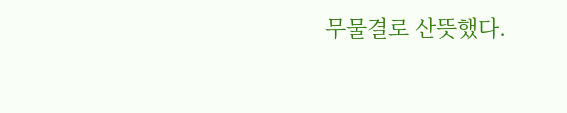무물결로 산뜻했다.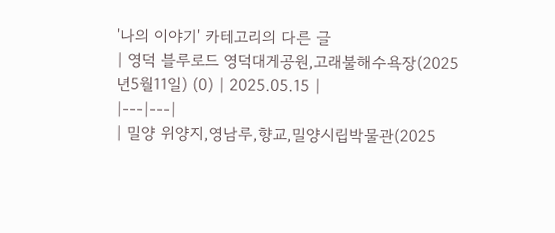'나의 이야기' 카테고리의 다른 글
| 영덕 블루로드 영덕대게공원,고래불해수욕장(2025년5월11일) (0) | 2025.05.15 |
|---|---|
| 밀양 위양지,영남루,향교,밀양시립박물관(2025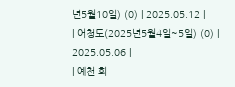년5월10일) (0) | 2025.05.12 |
| 어청도(2025년5월4일~5일) (0) | 2025.05.06 |
| 예천 회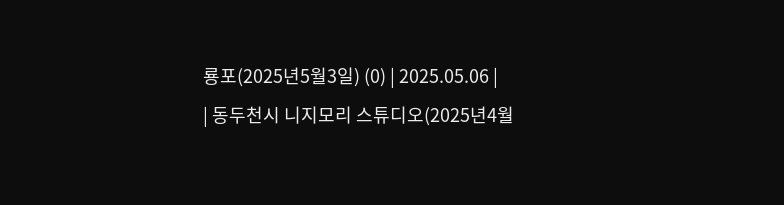룡포(2025년5월3일) (0) | 2025.05.06 |
| 동두천시 니지모리 스튜디오(2025년4월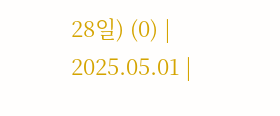28일) (0) | 2025.05.01 |